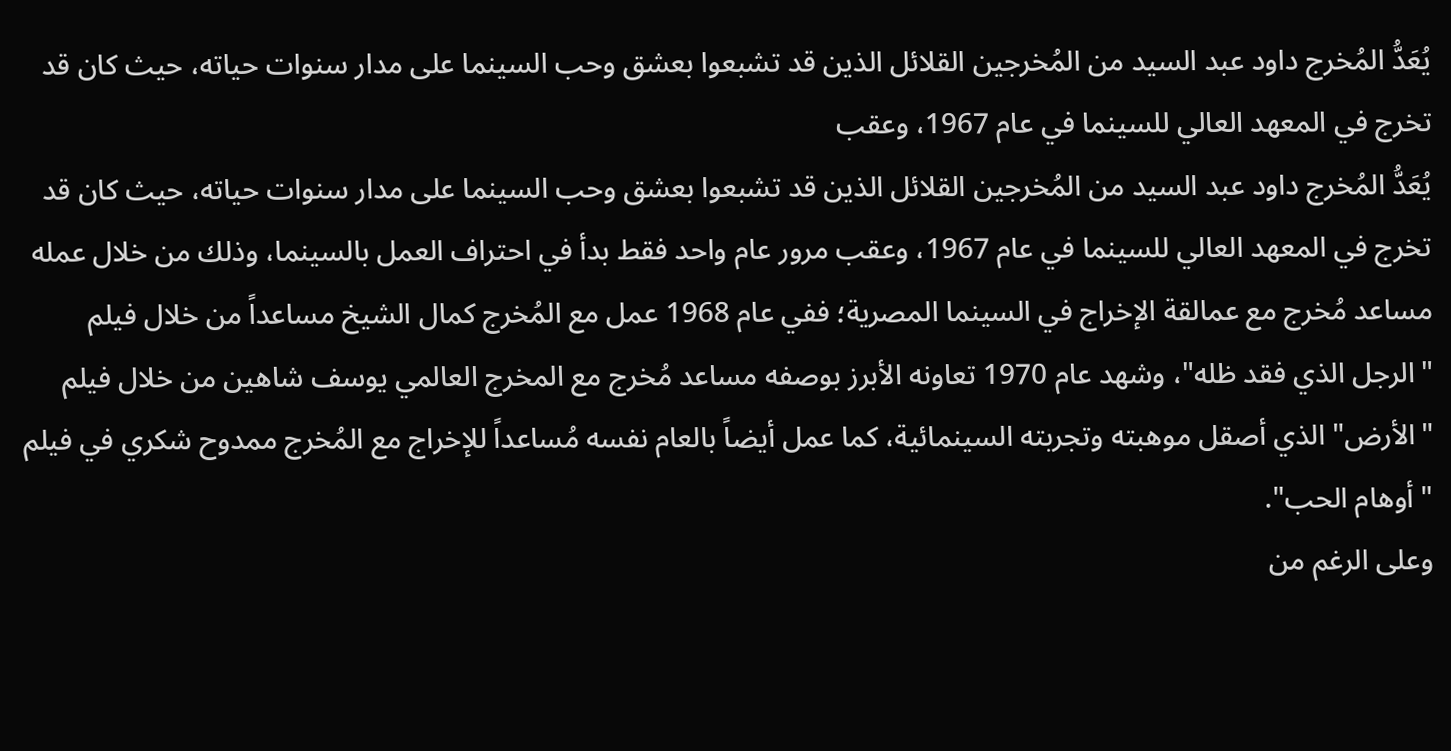يُعَدُّ المُخرج داود عبد السيد من المُخرجين القلائل الذين قد تشبعوا بعشق وحب السينما على مدار سنوات حياته، حيث كان قد تخرج في المعهد العالي للسينما في عام 1967، وعقب
يُعَدُّ المُخرج داود عبد السيد من المُخرجين القلائل الذين قد تشبعوا بعشق وحب السينما على مدار سنوات حياته، حيث كان قد تخرج في المعهد العالي للسينما في عام 1967، وعقب مرور عام واحد فقط بدأ في احتراف العمل بالسينما، وذلك من خلال عمله مساعد مُخرج مع عمالقة الإخراج في السينما المصرية؛ ففي عام 1968 عمل مع المُخرج كمال الشيخ مساعداً من خلال فيلم "الرجل الذي فقد ظله"، وشهد عام 1970 تعاونه الأبرز بوصفه مساعد مُخرج مع المخرج العالمي يوسف شاهين من خلال فيلم "الأرض" الذي أصقل موهبته وتجربته السينمائية، كما عمل أيضاً بالعام نفسه مُساعداً للإخراج مع المُخرج ممدوح شكري في فيلم "أوهام الحب".
وعلى الرغم من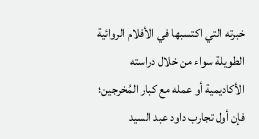خبرته التي اكتسبها في الأفلام الروائية الطويلة سواء من خلال دراسته الأكاديمية أو عمله مع كبار المُخرجين؛ فإن أول تجارب داود عبد السيد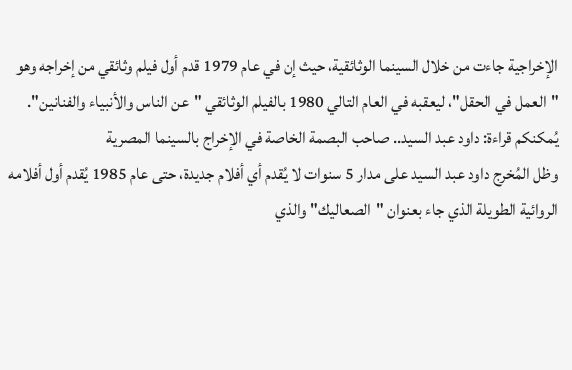الإخراجية جاءت من خلال السينما الوثائقية، حيث إن في عام 1979 قدم أول فيلم وثائقي من إخراجه وهو "العمل في الحقل"، ليعقبه في العام التالي 1980 بالفيلم الوثائقي "عن الناس والأنبياء والفنانين".
يُمكنكم قراءة: داود عبد السيد.. صاحب البصمة الخاصة في الإخراج بالسينما المصرية
وظل المُخرج داود عبد السيد على مدار 5 سنوات لا يُقدم أي أفلام جديدة، حتى عام 1985 يُقدم أول أفلامه الروائية الطويلة الذي جاء بعنوان "الصعاليك" والذي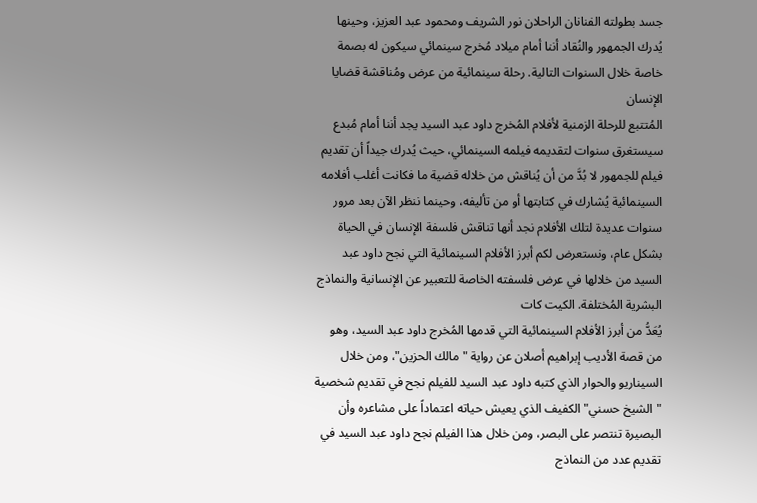جسد بطولته الفنانان الراحلان نور الشريف ومحمود عبد العزيز، وحينها يُدرك الجمهور والنُقاد أننا أمام ميلاد مُخرج سينمائي سيكون له بصمة خاصة خلال السنوات التالية. رحلة سينمائية من عرض ومُناقشة قضايا الإنسان
المُتتبع للرحلة الزمنية لأفلام المُخرج داود عبد السيد يجد أننا أمام مُبدع سيستغرق سنوات لتقديمه فيلمه السينمائي، حيث يُدرك جيداً أن تقديم فيلم للجمهور لا بُدَّ من أن يُناقش من خلاله قضية ما فكانت أغلب أفلامه السينمائية يُشارك في كتابتها أو من تأليفه، وحينما ننظر الآن بعد مرور سنوات عديدة لتلك الأفلام نجد أنها تناقش فلسفة الإنسان في الحياة بشكل عام، ونستعرض لكم أبرز الأفلام السينمائية التي نجح داود عبد السيد من خلالها في عرض فلسفته الخاصة للتعبير عن الإنسانية والنماذج البشرية المُختلفة. الكيت كات
يُعَدُّ من أبرز الأفلام السينمائية التي قدمها المُخرج داود عبد السيد، وهو من قصة الأديب إبراهيم أصلان عن رواية "مالك الحزين"، ومن خلال السيناريو والحوار الذي كتبه داود عبد السيد للفيلم نجح في تقديم شخصية "الشيخ حسني" الكفيف الذي يعيش حياته اعتماداً على مشاعره وأن البصيرة تنتصر على البصر، ومن خلال هذا الفيلم نجح داود عبد السيد في تقديم عدد من النماذج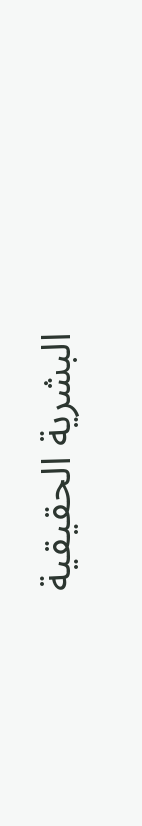البشرية الحقيقية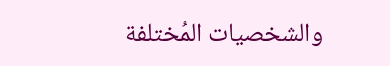والشخصيات المُختلفة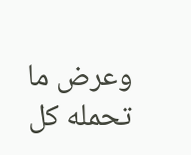وعرض ما تحمله كل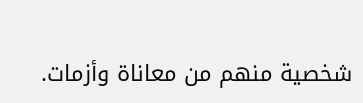شخصية منهم من معاناة وأزمات.